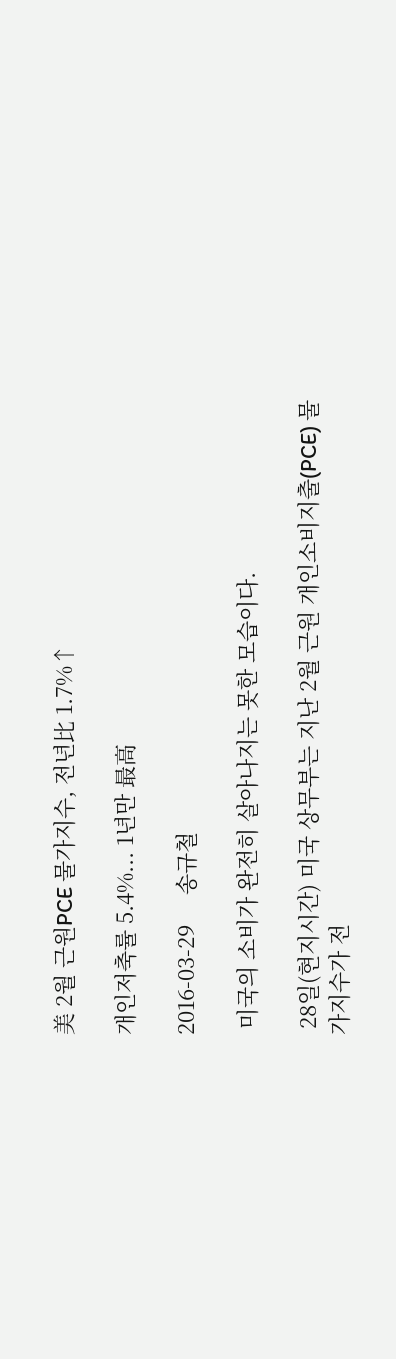美 2월 근원PCE 물가지수, 전년比 1.7%↑

개인저축률 5.4%... 1년만 最高

2016-03-29     송규철

 미국의 소비가 완전히 살아나지는 못한 모습이다.

 28일(현지시간) 미국 상무부는 지난 2월 근원 개인소비지출(PCE) 물가지수가 전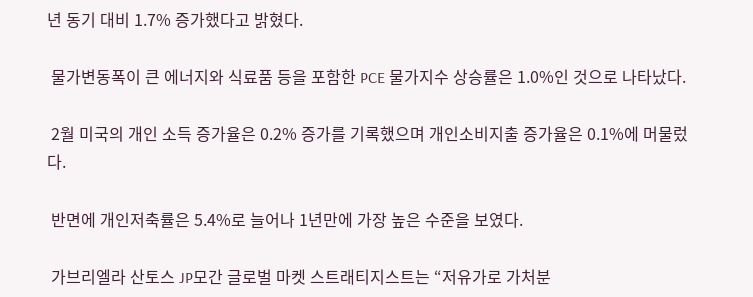년 동기 대비 1.7% 증가했다고 밝혔다.

 물가변동폭이 큰 에너지와 식료품 등을 포함한 PCE 물가지수 상승률은 1.0%인 것으로 나타났다.

 2월 미국의 개인 소득 증가율은 0.2% 증가를 기록했으며 개인소비지출 증가율은 0.1%에 머물렀다.

 반면에 개인저축률은 5.4%로 늘어나 1년만에 가장 높은 수준을 보였다.

 가브리엘라 산토스 JP모간 글로벌 마켓 스트래티지스트는 “저유가로 가처분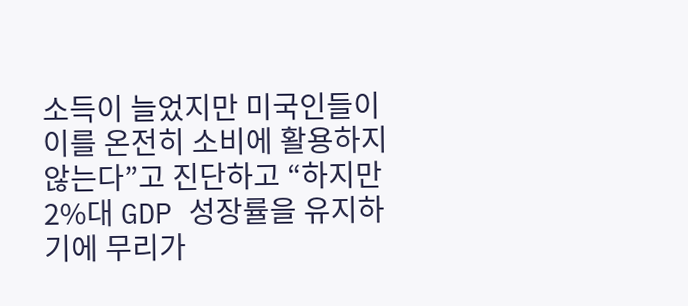소득이 늘었지만 미국인들이 이를 온전히 소비에 활용하지 않는다”고 진단하고 “하지만 2%대 GDP 성장률을 유지하기에 무리가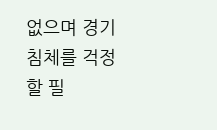없으며 경기침체를 걱정할 필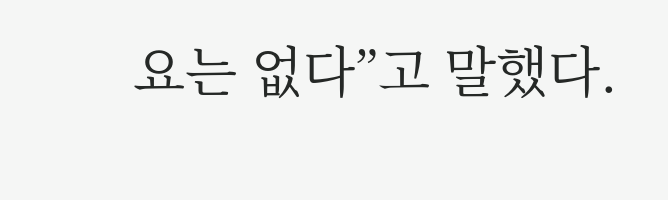요는 없다”고 말했다.